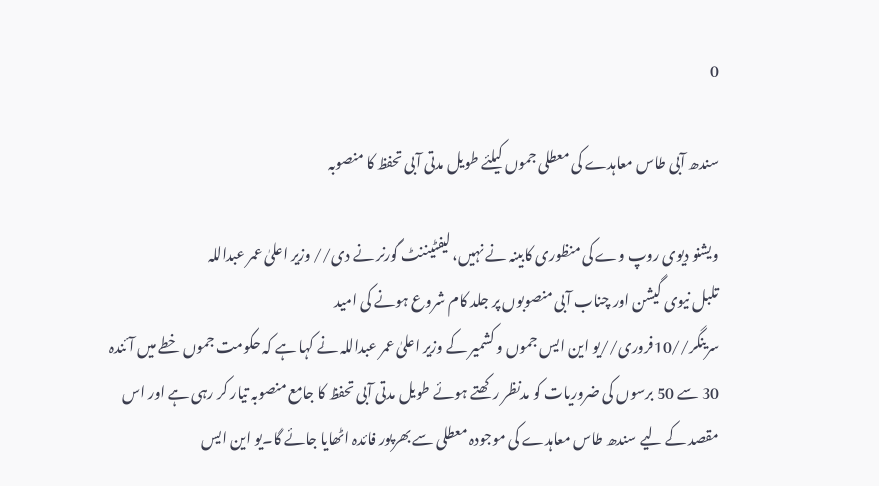0

سندھ آبی طاس معاہدے کی معطلی جموں کیلئے طویل مدتی آبی تحفظ کا منصوبہ

ویشنو دیوی روپ وے کی منظوری کابینہ نے نہیں، لیفٹیننٹ گورنر نے دی// وزیر اعلیٰ عمر عبداللہ
تلبل نیوی گیشن اور چناب آبی منصوبوں پر جلد کام شروع ہونے کی امید
سرینگر//10فروری//یو این ایس جموں و کشمیر کے وزیر اعلیٰ عمر عبداللہ نے کہا ہے کہ حکومت جموں خطے میں آئندہ 30 سے 50 برسوں کی ضروریات کو مدنظر رکھتے ہوئے طویل مدتی آبی تحفظ کا جامع منصوبہ تیار کر رہی ہے اور اس مقصد کے لیے سندھ طاس معاہدے کی موجودہ معطلی سے بھرپور فائدہ اٹھایا جائے گا۔یو این ایس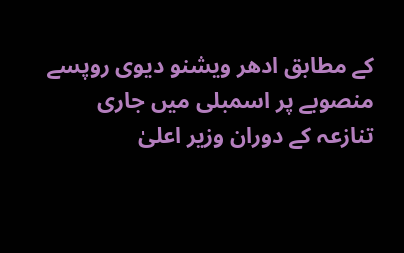کے مطابق ادھر ویشنو دیوی روپسے منصوبے پر اسمبلی میں جاری تنازعہ کے دوران وزیر اعلیٰ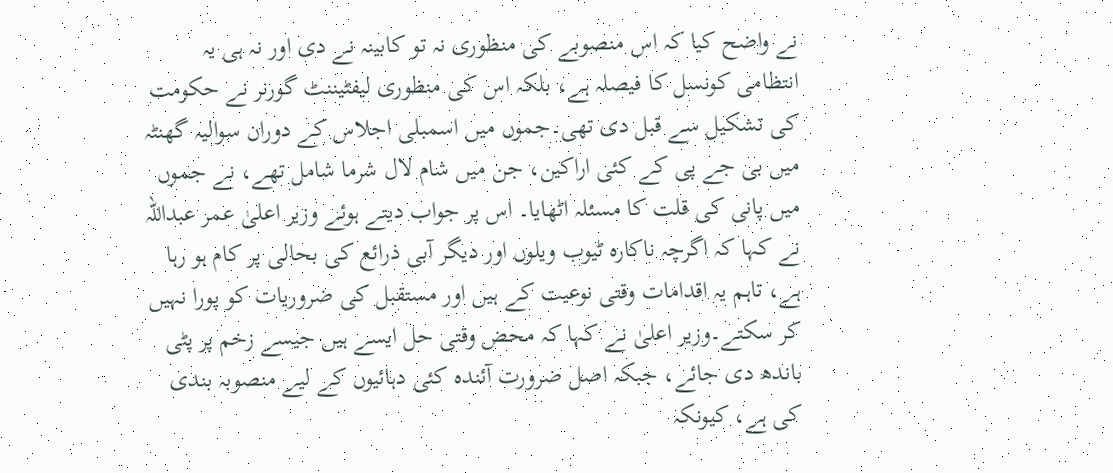نے واضح کیا کہ اس منصوبے کی منظوری نہ تو کابینہ نے دی اور نہ ہی یہ انتظامی کونسل کا فیصلہ ہے، بلکہ اس کی منظوری لیفٹیننٹ گورنر نے حکومت کی تشکیل سے قبل دی تھی۔جموں میں اسمبلی اجلاس کے دوران سوالیہ گھنٹہ میں بی جے پی کے کئی اراکین، جن میں شام لال شرما شامل تھے، نے جموں میں پانی کی قلت کا مسئلہ اٹھایا۔ اس پر جواب دیتے ہوئے وزیر اعلیٰ عمر عبداللہ نے کہا کہ اگرچہ ناکارہ ٹیوب ویلوں اور دیگر آبی ذرائع کی بحالی پر کام ہو رہا ہے، تاہم یہ اقدامات وقتی نوعیت کے ہیں اور مستقبل کی ضروریات کو پورا نہیں کر سکتے۔وزیر اعلیٰ نے کہا کہ محض وقتی حل ایسے ہیں جیسے زخم پر پٹی باندھ دی جائے، جبکہ اصل ضرورت آئندہ کئی دہائیوں کے لیے منصوبہ بندی کی ہے، کیونکہ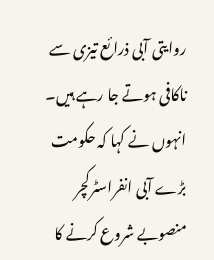روایتی آبی ذرائع تیزی سے ناکافی ہوتے جا رہے ہیں۔ انہوں نے کہا کہ حکومت بڑے آبی انفراسٹرکچر منصوبے شروع کرنے کا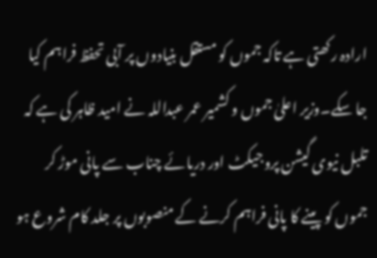ارادہ رکھتی ہے تاکہ جموں کو مستقل بنیادوں پر آبی تحفظ فراہم کیا جا سکے۔وزیر اعلیٰ جموں و کشمیر عمر عبداللہ نے امید ظاہر کی ہے کہ تلبل نیوی گیشن پروجیکٹ اور دریائے چناب سے پانی موڑ کر جموں کو پینے کا پانی فراہم کرنے کے منصوبوں پر جلد کام شروع ہو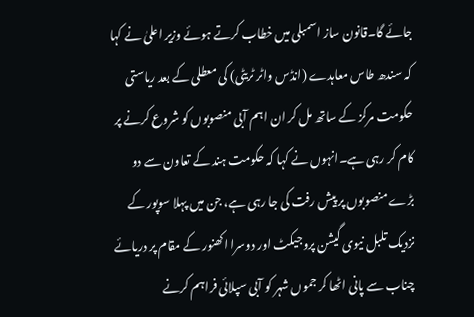جائے گا۔قانون ساز اسمبلی میں خطاب کرتے ہوئے وزیر اعلیٰ نے کہا کہ سندھ طاس معاہدے (انڈس واٹر ٹریٹی) کی معطلی کے بعد ریاستی حکومت مرکز کے ساتھ مل کر ان اہم آبی منصوبوں کو شروع کرنے پر کام کر رہی ہے۔انہوں نے کہا کہ حکومت ہند کے تعاون سے دو بڑے منصوبوں پر پیش رفت کی جا رہی ہے، جن میں پہلا سوپور کے نزدیک تلبل نیوی گیشن پروجیکٹ اور دوسرا اکھنور کے مقام پر دریائے چناب سے پانی اٹھا کر جموں شہر کو آبی سپلائی فراہم کرنے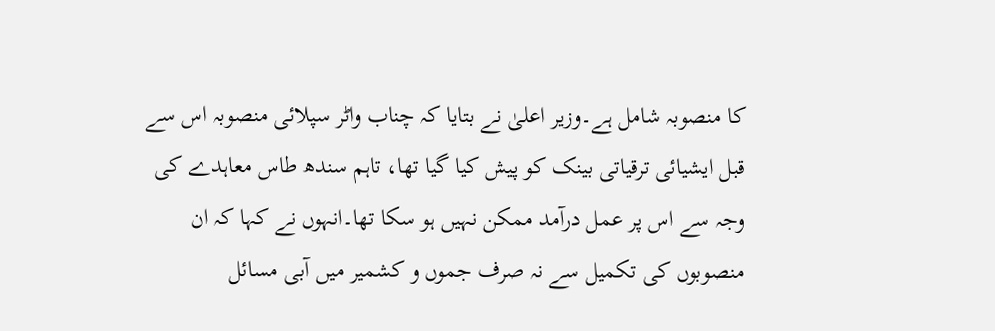کا منصوبہ شامل ہے۔وزیر اعلیٰ نے بتایا کہ چناب واٹر سپلائی منصوبہ اس سے قبل ایشیائی ترقیاتی بینک کو پیش کیا گیا تھا، تاہم سندھ طاس معاہدے کی وجہ سے اس پر عمل درآمد ممکن نہیں ہو سکا تھا۔انہوں نے کہا کہ ان منصوبوں کی تکمیل سے نہ صرف جموں و کشمیر میں آبی مسائل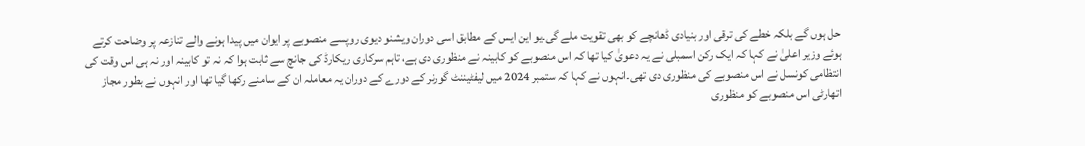حل ہوں گے بلکہ خطے کی ترقی اور بنیادی ڈھانچے کو بھی تقویت ملے گی۔یو این ایس کے مطابق اسی دوران ویشنو دیوی روپسے منصوبے پر ایوان میں پیدا ہونے والے تنازعہ پر وضاحت کرتے ہوئے وزیر اعلیٰ نے کہا کہ ایک رکن اسمبلی نے یہ دعویٰ کیا تھا کہ اس منصوبے کو کابینہ نے منظوری دی ہے، تاہم سرکاری ریکارڈ کی جانچ سے ثابت ہوا کہ نہ تو کابینہ اور نہ ہی اس وقت کی انتظامی کونسل نے اس منصوبے کی منظوری دی تھی۔انہوں نے کہا کہ ستمبر 2024 میں لیفٹیننٹ گورنر کے دورے کے دوران یہ معاملہ ان کے سامنے رکھا گیا تھا اور انہوں نے بطور مجاز اتھارٹی اس منصوبے کو منظوری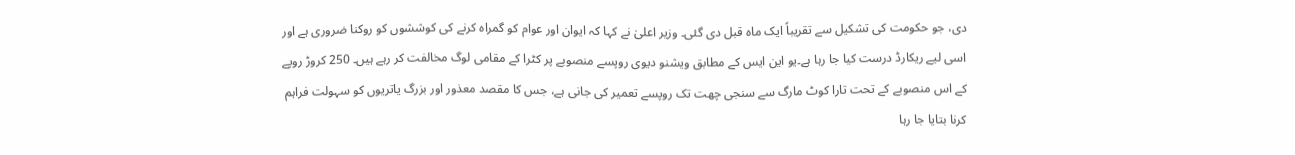دی، جو حکومت کی تشکیل سے تقریباً ایک ماہ قبل دی گئی۔ وزیر اعلیٰ نے کہا کہ ایوان اور عوام کو گمراہ کرنے کی کوششوں کو روکنا ضروری ہے اور اسی لیے ریکارڈ درست کیا جا رہا ہے۔یو این ایس کے مطابق ویشنو دیوی روپسے منصوبے پر کٹرا کے مقامی لوگ مخالفت کر رہے ہیں۔ 250 کروڑ روپے کے اس منصوبے کے تحت تارا کوٹ مارگ سے سنجی چھت تک روپسے تعمیر کی جانی ہے، جس کا مقصد معذور اور بزرگ یاتریوں کو سہولت فراہم کرنا بتایا جا رہا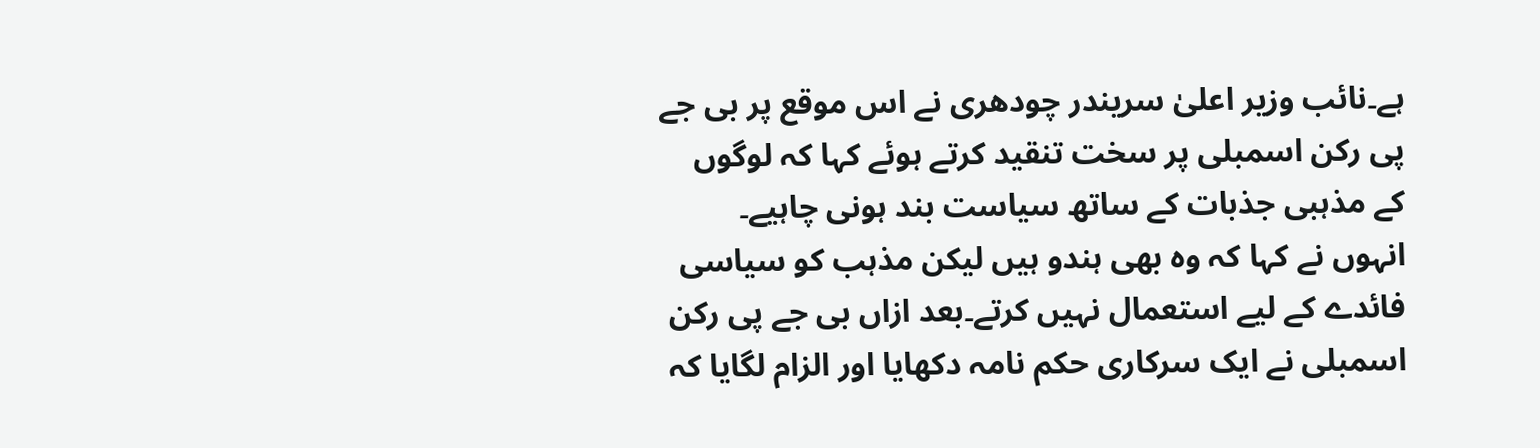ہے۔نائب وزیر اعلیٰ سریندر چودھری نے اس موقع پر بی جے پی رکن اسمبلی پر سخت تنقید کرتے ہوئے کہا کہ لوگوں کے مذہبی جذبات کے ساتھ سیاست بند ہونی چاہیے۔ انہوں نے کہا کہ وہ بھی ہندو ہیں لیکن مذہب کو سیاسی فائدے کے لیے استعمال نہیں کرتے۔بعد ازاں بی جے پی رکن اسمبلی نے ایک سرکاری حکم نامہ دکھایا اور الزام لگایا کہ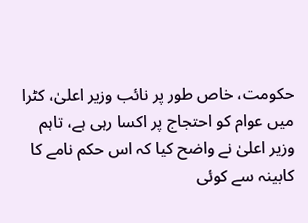حکومت، خاص طور پر نائب وزیر اعلیٰ، کٹرا میں عوام کو احتجاج پر اکسا رہی ہے، تاہم وزیر اعلیٰ نے واضح کیا کہ اس حکم نامے کا کابینہ سے کوئی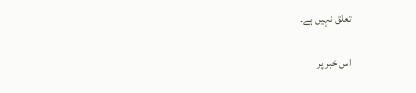تعلق نہیں ہے۔

اس خبر پر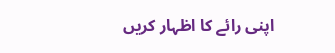اپنی رائے کا اظہار کریں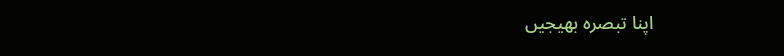اپنا تبصرہ بھیجیں